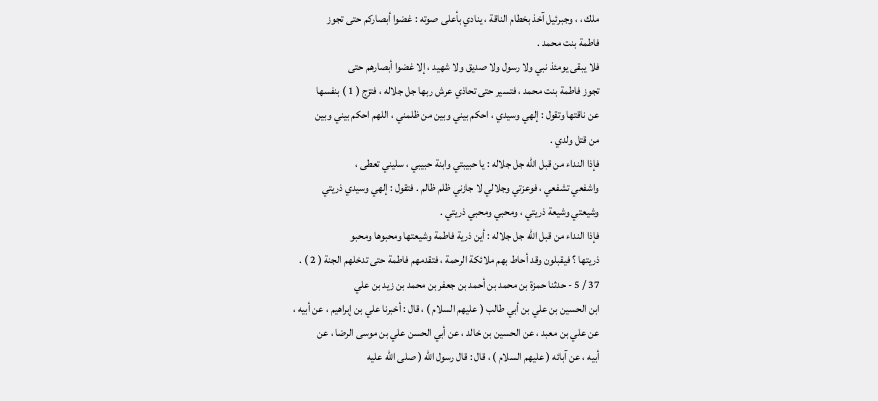ملك ، ، وجبرئيل آخذ بخطام الناقة ، ينادي بأعلى صوته : غضوا أبصاركم حتى تجوز
فاطمة بنت محمد .
فلا يبقى يومئذ نبي ولا رسول ولا صديق ولا شهيد ، إلا غضوا أبصارهم حتى
تجوز فاطمة بنت محمد ، فتسير حتى تحاذي عرش ربها جل جلاله ، فتزج ( 1 ) بنفسها
عن ناقتها وتقول : إلهي وسيدي ، احكم بيني وبين من ظلمني ، اللهم احكم بيني وبين
من قتل ولدي .
فإذا النداء من قبل الله جل جلاله : يا حبيبتي وابنة حبيبي ، سليني تعطى ،
واشفعي تشفعي ، فوعزتي وجلالي لا جازني ظلم ظالم . فتقول : إلهي وسيدي ذريتي
وشيعتي وشيعة ذريتي ، ومحبي ومحبي ذريتي .
فإذا النداء من قبل الله جل جلاله : أين ذرية فاطمة وشيعتها ومحبوها ومحبو
ذريتها ؟ فيقبلون وقد أحاط بهم ملائكة الرحمة ، فتقدمهم فاطمة حتى تدخلهم الجنة ( 2 ) .
37 / 5 - حدثنا حمزة بن محمد بن أحمد بن جعفر بن محمد بن زيد بن علي
ابن الحسين بن علي بن أبي طالب ( عليهم السلام ) ، قال : أخبرنا علي بن إبراهيم ، عن أبيه ،
عن علي بن معبد ، عن الحسين بن خالد ، عن أبي الحسن علي بن موسى الرضا ، عن
أبيه ، عن آبائه ( عليهم السلام ) ، قال : قال رسول الله ( صلى الله عليه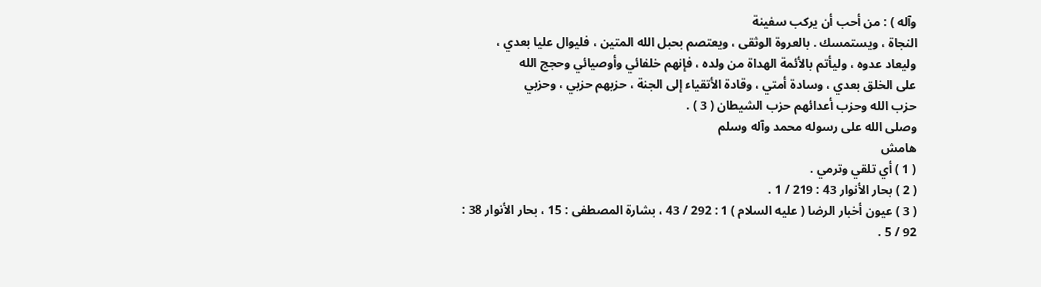وآله ) : من أحب أن يركب سفينة
النجاة ، ويستمسك . بالعروة الوثقى ، ويعتصم بحبل الله المتين ، فليوال عليا بعدي ،
وليعاد عدوه ، وليأتم بالأئمة الهداة من ولده ، فإنهم خلفائي وأوصيائي وحجج الله
على الخلق بعدي ، وسادة أمتي ، وقادة الأتقياء إلى الجنة ، حزبهم حزبي ، وحزبي
حزب الله وحزب أعدائهم حزب الشيطان ( 3 ) .
وصلى الله على رسوله محمد وآله وسلم
هامش
( 1 ) أي تلقي وترمي .
( 2 ) بحار الأنوار 43 : 219 / 1 .
( 3 ) عيون أخبار الرضا ( عليه السلام ) 1 : 292 / 43 ، بشارة المصطفى : 15 ، بحار الأنوار 38 : 92 / 5 .